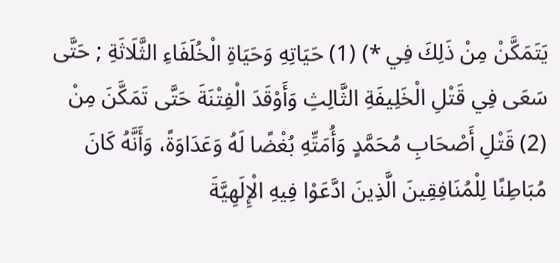يَتَمَكَّنْ مِنْ ذَلِكَ فِي *) (1) حَيَاتِهِ وَحَيَاةِ الْخُلَفَاءِ الثَّلَاثَةِ ; حَتَّى سَعَى فِي قَتْلِ الْخَلِيفَةِ الثَّالِثِ وَأَوْقَدَ الْفِتْنَةَ حَتَّى تَمَكَّنَ مِنْ (2) قَتْلِ أَصْحَابِ مُحَمَّدٍ وَأُمَتِّهِ بُغْضًا لَهُ وَعَدَاوَةً، وَأَنَّهُ كَانَ مُبَاطِنًا لِلْمُنَافِقِينَ الَّذِينَ ادَّعَوْا فِيهِ الْإِلَهِيَّةَ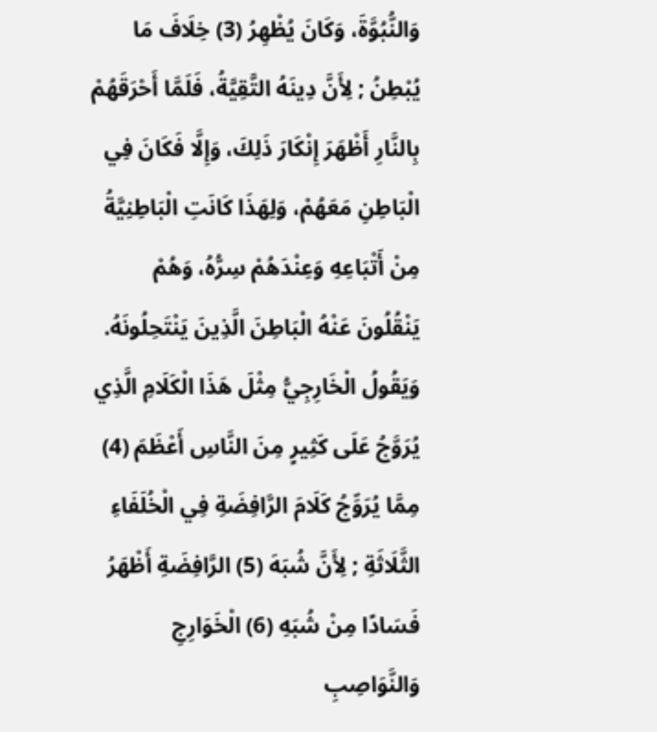وَالنُّبُوَّةَ، وَكَانَ يُظْهِرُ (3) خِلَافَ مَا يُبْطِنُ ; لِأَنَّ دِينَهُ التَّقِيَّةُ، فَلَمَّا أَحْرَقَهُمْ بِالنَّارِ أَظْهَرَ إِنْكَارَ ذَلِكَ، وَإِلَّا فَكَانَ فِي الْبَاطِنِ مَعَهُمْ، وَلِهَذَا كَانَتِ الْبَاطِنِيَّةُ مِنْ أَتْبَاعِهِ وَعِنْدَهُمْ سِرُّهُ، وَهُمْ يَنْقُلُونَ عَنْهُ الْبَاطِنَ الَّذِينَ يَنْتَحِلُونَهُ.
وَيَقُولُ الْخَارِجِيُّ مِثْلَ هَذَا الْكَلَامِ الَّذِي يُرَوَّجُ عَلَى كَثِيرٍ مِنَ النَّاسِ أَعْظَمَ (4) مِمَّا يُرَوِّجُ كَلَامَ الرَّافِضَةِ فِي الْخُلَفَاءِ الثَّلَاثَةِ ; لِأَنَّ شُبَهَ (5) الرَّافِضَةِ أَظْهَرُ فَسَادًا مِنْ شُبَهِ (6) الْخَوَارِجِ وَالنَّوَاصِبِ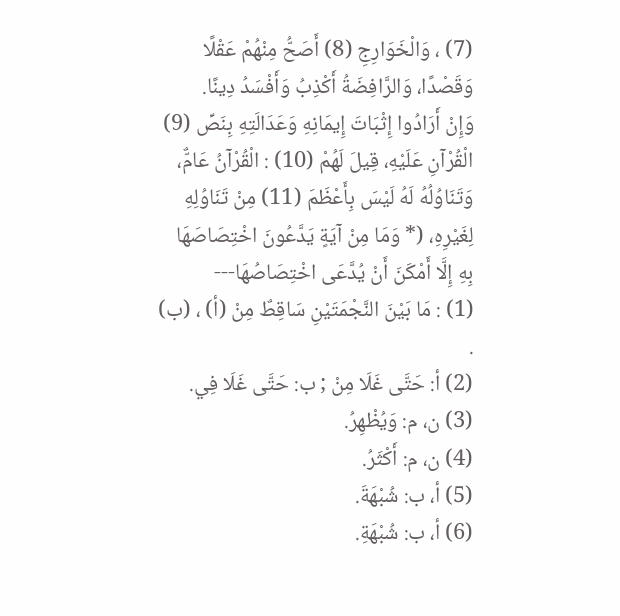(7) ، وَالْخَوَارِجِ (8) أَصَحُّ مِنْهُمْ عَقْلًا وَقَصْدًا، وَالرَّافِضَةُ أَكْذِبُ وَأَفْسَدُ دِينًا.
وَإِنْ أَرَادُوا إِثْبَاتَ إِيمَانِهِ وَعَدَالَتِهِ بِنَصِّ (9) الْقُرْآنِ عَلَيْهِ، قِيلَ لَهُمْ (10) : الْقُرْآنُ عَامٌّ، وَتَنَاوُلُهُ لَهُ لَيْسَ بِأَعْظَمَ (11) مِنْ تَنَاوُلِهِ لِغَيْرِهِ، (* وَمَا مِنْ آيَةٍ يَدَّعُونَ اخْتِصَاصَهَا بِهِ إِلَّا أَمْكَنَ أَنْ يُدَّعَى اخْتِصَاصُهَا---
(1) : مَا بَيْنَ النَّجْمَتَيْنِ سَاقِطٌ مِنْ (أ) ، (ب) .
(2) أ: حَتَّى غَلَا مِنْ ; ب: حَتَّى غَلَا فِي.
(3) ن، م: وَيُظْهِرُ.
(4) ن، م: أَكْثَرُ.
(5) أ، ب: شُبْهَةَ.
(6) أ، ب: شُبْهَةِ.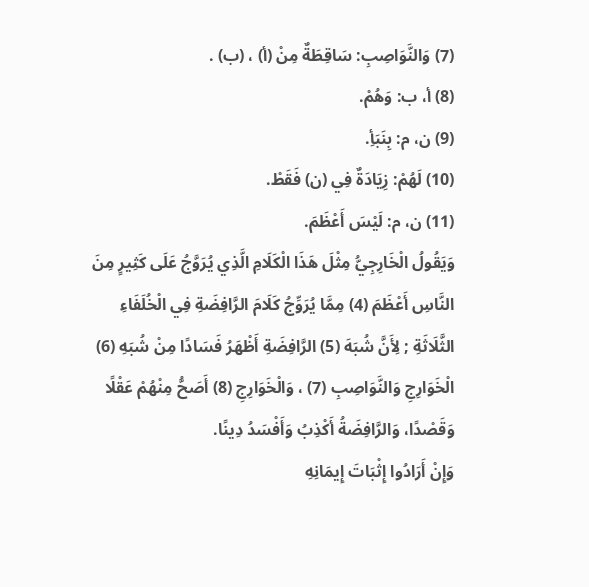(7) وَالنَّوَاصِبِ: سَاقِطَةٌ مِنْ (أ) ، (ب) .
(8) أ، ب: وَهُمْ.
(9) ن، م: بِنَبَأِ.
(10) لَهُمْ: زِيَادَةٌ فِي (ن) فَقَطْ.
(11) ن، م: لَيْسَ أَعْظَمَ.
وَيَقُولُ الْخَارِجِيُّ مِثْلَ هَذَا الْكَلَامِ الَّذِي يُرَوَّجُ عَلَى كَثِيرٍ مِنَ النَّاسِ أَعْظَمَ (4) مِمَّا يُرَوِّجُ كَلَامَ الرَّافِضَةِ فِي الْخُلَفَاءِ الثَّلَاثَةِ ; لِأَنَّ شُبَهَ (5) الرَّافِضَةِ أَظْهَرُ فَسَادًا مِنْ شُبَهِ (6) الْخَوَارِجِ وَالنَّوَاصِبِ (7) ، وَالْخَوَارِجِ (8) أَصَحُّ مِنْهُمْ عَقْلًا وَقَصْدًا، وَالرَّافِضَةُ أَكْذِبُ وَأَفْسَدُ دِينًا.
وَإِنْ أَرَادُوا إِثْبَاتَ إِيمَانِهِ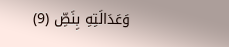وَعَدَالَتِهِ بِنَصِّ (9)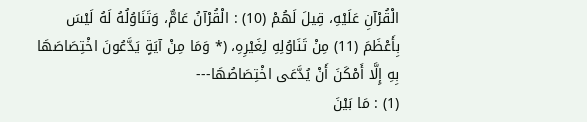الْقُرْآنِ عَلَيْهِ، قِيلَ لَهُمْ (10) : الْقُرْآنُ عَامٌّ، وَتَنَاوُلُهُ لَهُ لَيْسَ بِأَعْظَمَ (11) مِنْ تَنَاوُلِهِ لِغَيْرِهِ، (* وَمَا مِنْ آيَةٍ يَدَّعُونَ اخْتِصَاصَهَا بِهِ إِلَّا أَمْكَنَ أَنْ يُدَّعَى اخْتِصَاصُهَا---
(1) : مَا بَيْنَ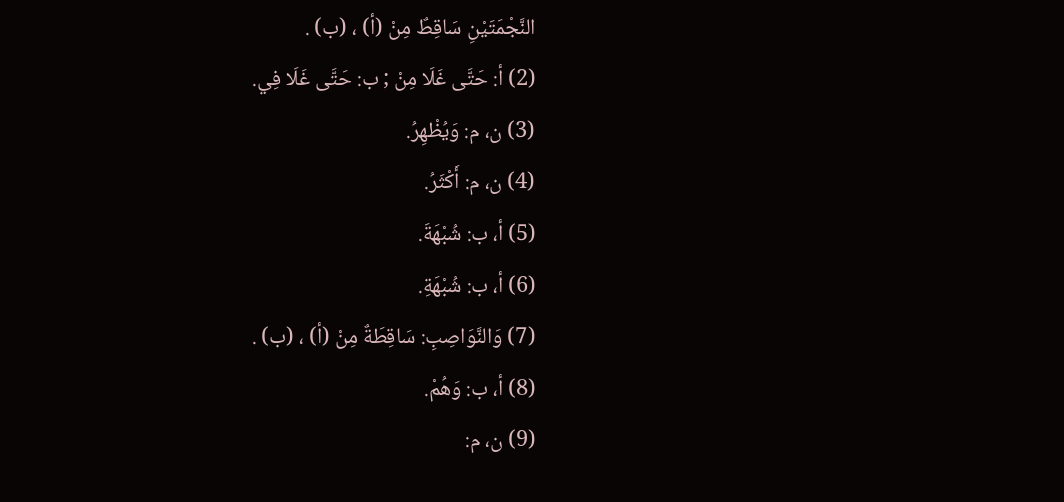النَّجْمَتَيْنِ سَاقِطٌ مِنْ (أ) ، (ب) .
(2) أ: حَتَّى غَلَا مِنْ ; ب: حَتَّى غَلَا فِي.
(3) ن، م: وَيُظْهِرُ.
(4) ن، م: أَكْثَرُ.
(5) أ، ب: شُبْهَةَ.
(6) أ، ب: شُبْهَةِ.
(7) وَالنَّوَاصِبِ: سَاقِطَةٌ مِنْ (أ) ، (ب) .
(8) أ، ب: وَهُمْ.
(9) ن، م: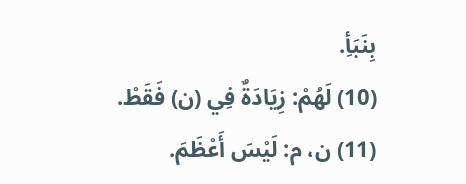بِنَبَأِ.
(10) لَهُمْ: زِيَادَةٌ فِي (ن) فَقَطْ.
(11) ن، م: لَيْسَ أَعْظَمَ.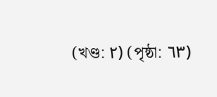(খণ্ড: ٢) (পৃষ্ঠা: ٦٣)